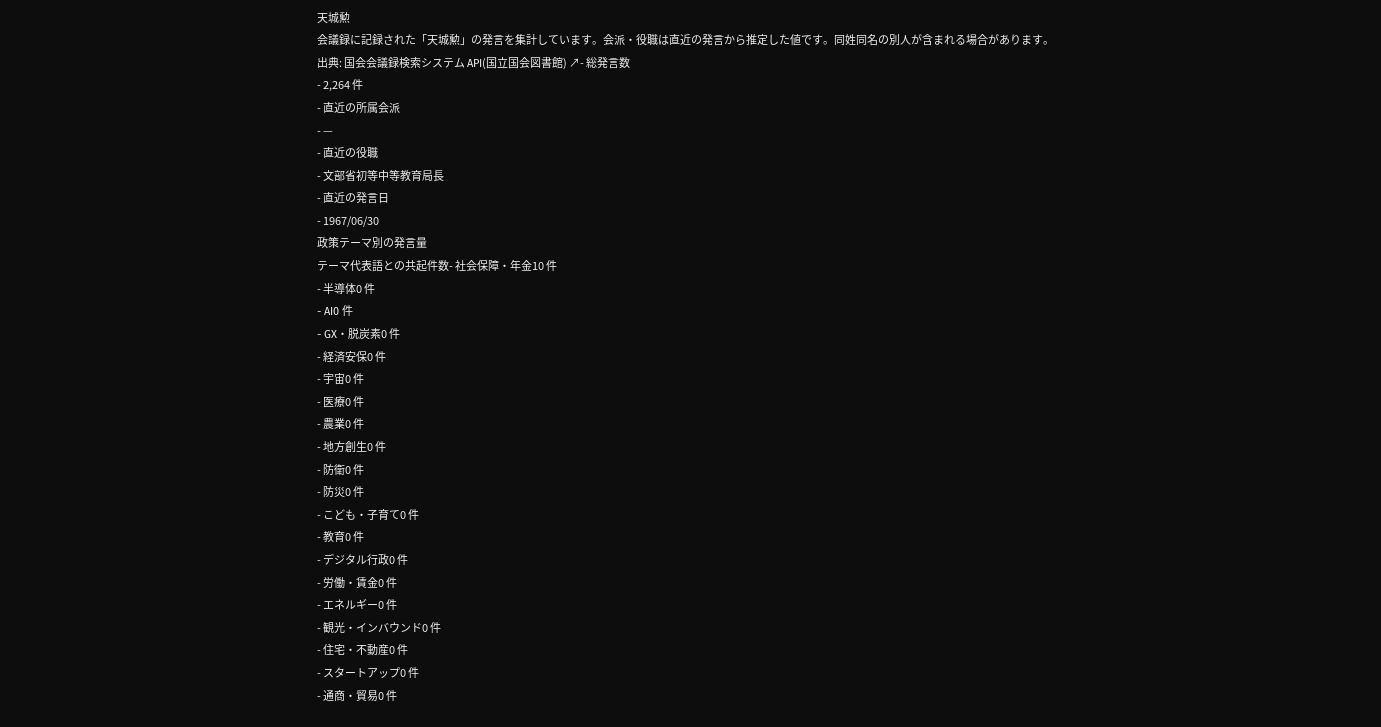天城勲
会議録に記録された「天城勲」の発言を集計しています。会派・役職は直近の発言から推定した値です。同姓同名の別人が含まれる場合があります。
出典: 国会会議録検索システム API(国立国会図書館) ↗- 総発言数
- 2,264 件
- 直近の所属会派
- —
- 直近の役職
- 文部省初等中等教育局長
- 直近の発言日
- 1967/06/30
政策テーマ別の発言量
テーマ代表語との共起件数- 社会保障・年金10 件
- 半導体0 件
- AI0 件
- GX・脱炭素0 件
- 経済安保0 件
- 宇宙0 件
- 医療0 件
- 農業0 件
- 地方創生0 件
- 防衛0 件
- 防災0 件
- こども・子育て0 件
- 教育0 件
- デジタル行政0 件
- 労働・賃金0 件
- エネルギー0 件
- 観光・インバウンド0 件
- 住宅・不動産0 件
- スタートアップ0 件
- 通商・貿易0 件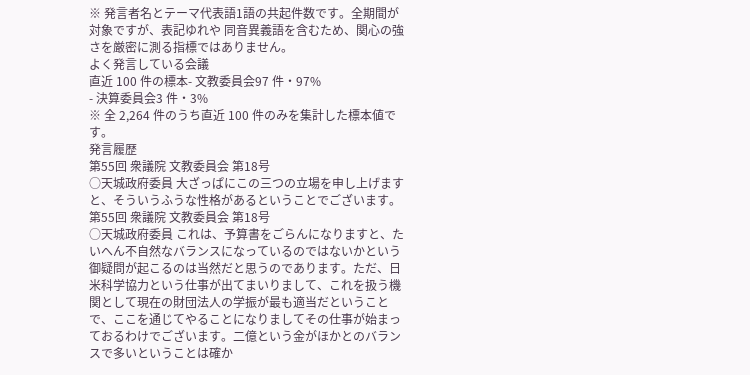※ 発言者名とテーマ代表語1語の共起件数です。全期間が対象ですが、表記ゆれや 同音異義語を含むため、関心の強さを厳密に測る指標ではありません。
よく発言している会議
直近 100 件の標本- 文教委員会97 件・97%
- 決算委員会3 件・3%
※ 全 2,264 件のうち直近 100 件のみを集計した標本値です。
発言履歴
第55回 衆議院 文教委員会 第18号
○天城政府委員 大ざっぱにこの三つの立場を申し上げますと、そういうふうな性格があるということでございます。
第55回 衆議院 文教委員会 第18号
○天城政府委員 これは、予算書をごらんになりますと、たいへん不自然なバランスになっているのではないかという御疑問が起こるのは当然だと思うのであります。ただ、日米科学協力という仕事が出てまいりまして、これを扱う機関として現在の財団法人の学振が最も適当だということで、ここを通じてやることになりましてその仕事が始まっておるわけでございます。二億という金がほかとのバランスで多いということは確か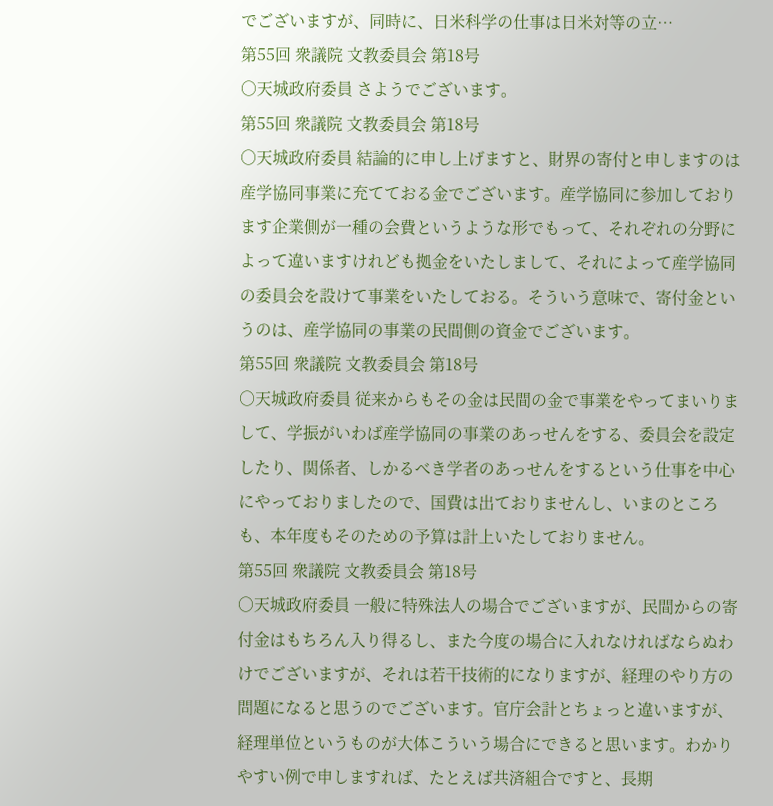でございますが、同時に、日米科学の仕事は日米対等の立…
第55回 衆議院 文教委員会 第18号
○天城政府委員 さようでございます。
第55回 衆議院 文教委員会 第18号
○天城政府委員 結論的に申し上げますと、財界の寄付と申しますのは産学協同事業に充てておる金でございます。産学協同に参加しております企業側が一種の会費というような形でもって、それぞれの分野によって違いますけれども拠金をいたしまして、それによって産学協同の委員会を設けて事業をいたしておる。そういう意味で、寄付金というのは、産学協同の事業の民間側の資金でございます。
第55回 衆議院 文教委員会 第18号
○天城政府委員 従来からもその金は民間の金で事業をやってまいりまして、学振がいわば産学協同の事業のあっせんをする、委員会を設定したり、関係者、しかるべき学者のあっせんをするという仕事を中心にやっておりましたので、国費は出ておりませんし、いまのところも、本年度もそのための予算は計上いたしておりません。
第55回 衆議院 文教委員会 第18号
○天城政府委員 一般に特殊法人の場合でございますが、民間からの寄付金はもちろん入り得るし、また今度の場合に入れなければならぬわけでございますが、それは若干技術的になりますが、経理のやり方の問題になると思うのでございます。官庁会計とちょっと違いますが、経理単位というものが大体こういう場合にできると思います。わかりやすい例で申しますれば、たとえば共済組合ですと、長期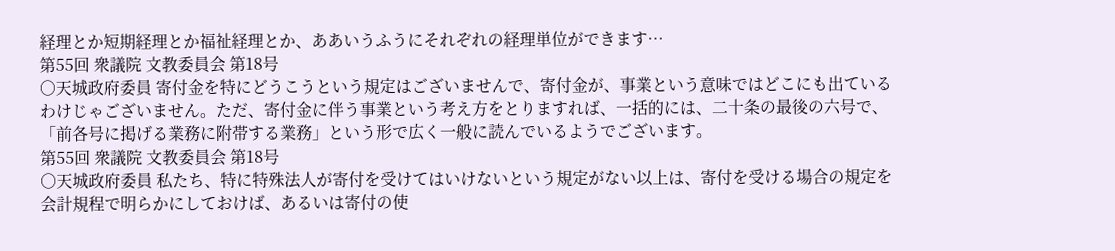経理とか短期経理とか福祉経理とか、ああいうふうにそれぞれの経理単位ができます…
第55回 衆議院 文教委員会 第18号
○天城政府委員 寄付金を特にどうこうという規定はございませんで、寄付金が、事業という意味ではどこにも出ているわけじゃございません。ただ、寄付金に伴う事業という考え方をとりますれば、一括的には、二十条の最後の六号で、「前各号に掲げる業務に附帯する業務」という形で広く一般に読んでいるようでございます。
第55回 衆議院 文教委員会 第18号
○天城政府委員 私たち、特に特殊法人が寄付を受けてはいけないという規定がない以上は、寄付を受ける場合の規定を会計規程で明らかにしておけば、あるいは寄付の使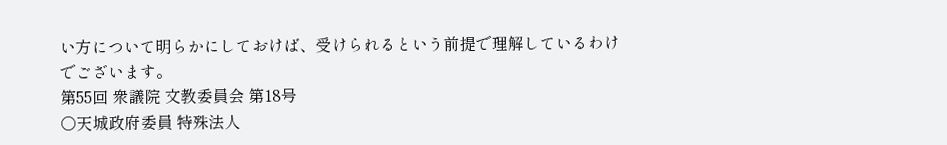い方について明らかにしておけば、受けられるという前提で理解しているわけでございます。
第55回 衆議院 文教委員会 第18号
○天城政府委員 特殊法人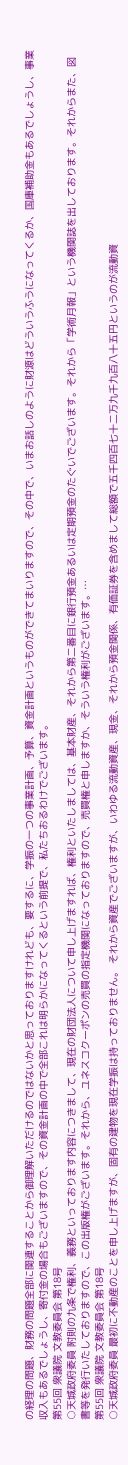の経理の問題、財務の問題全部に関連することから御理解いただけるのではないかと思っておりますけれども、要するに、学振の一つの事業計画、予算、資金計画というものができてまいりますので、その中で、いまお話しのように財源はどういうふうになってくるか、国庫補助金もあるでしょうし、事業収入もあるでしょうし、寄付金の場合もございますので、その資金計画の中で全部これは明らかになってくるという前提で、私たちおるわけでございます。
第55回 衆議院 文教委員会 第18号
○天城政府委員 附則の九条で権利、義務といっております内容につきまして、現在の財団法人について申し上げますれば、権利といたしましては、基本財産、それから第二番目に銀行預金あるいは定期預金のたぐいでございます。それから「学術月報」という機関誌を出しております。それからまた、図書等を発行いたしておりますので、この出版権がございます。それから、ユネスコクーポンの売買の指定機関になっておりますので、売買権と申しますか、そういう権利がございます。…
第55回 衆議院 文教委員会 第18号
○天城政府委員 最初に不動産のことを申し上げますが、固有の建物を現在学振は持っておりません。 それから資産でございますが、いわゆる流動資産、現金、それから預金関係、有価証券を含めまして総額で五千四百七十二万九千九百八十五円というのが流動資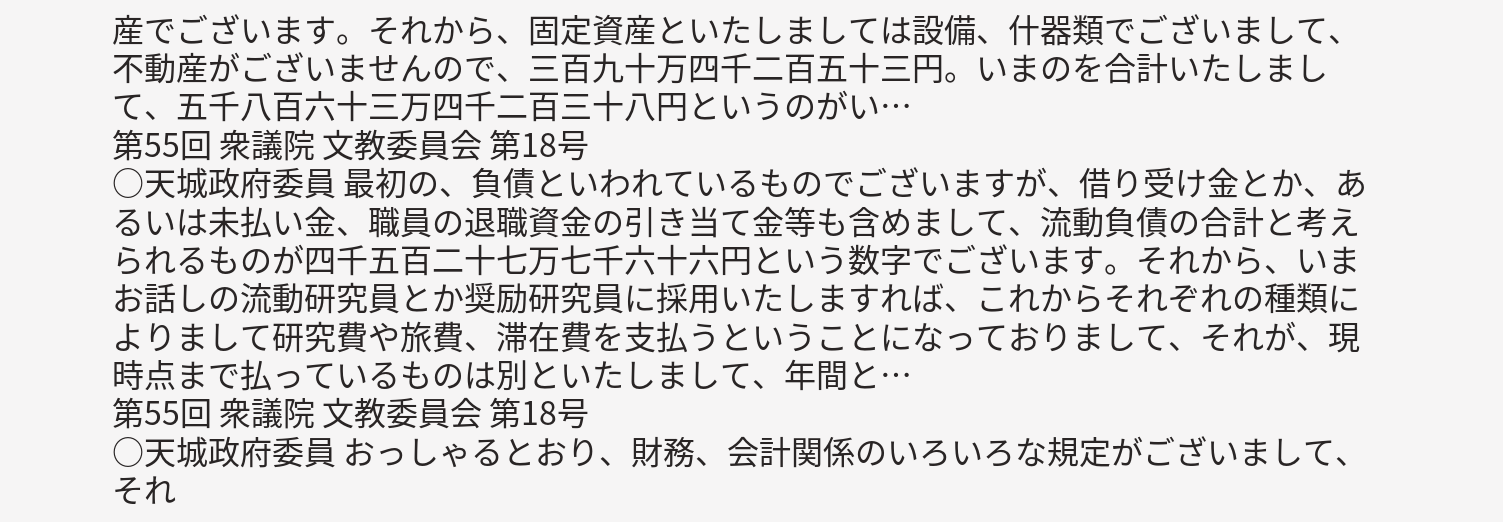産でございます。それから、固定資産といたしましては設備、什器類でございまして、不動産がございませんので、三百九十万四千二百五十三円。いまのを合計いたしまして、五千八百六十三万四千二百三十八円というのがい…
第55回 衆議院 文教委員会 第18号
○天城政府委員 最初の、負債といわれているものでございますが、借り受け金とか、あるいは未払い金、職員の退職資金の引き当て金等も含めまして、流動負債の合計と考えられるものが四千五百二十七万七千六十六円という数字でございます。それから、いまお話しの流動研究員とか奨励研究員に採用いたしますれば、これからそれぞれの種類によりまして研究費や旅費、滞在費を支払うということになっておりまして、それが、現時点まで払っているものは別といたしまして、年間と…
第55回 衆議院 文教委員会 第18号
○天城政府委員 おっしゃるとおり、財務、会計関係のいろいろな規定がございまして、それ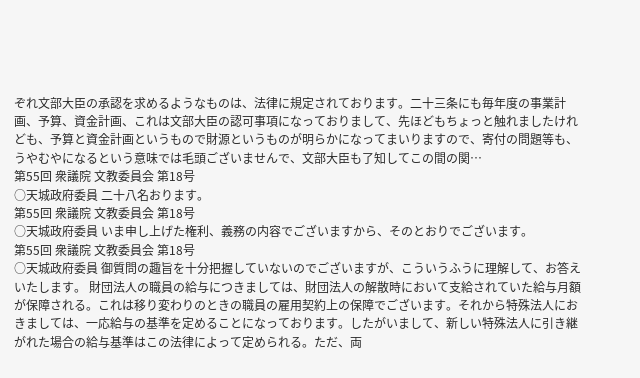ぞれ文部大臣の承認を求めるようなものは、法律に規定されております。二十三条にも毎年度の事業計画、予算、資金計画、これは文部大臣の認可事項になっておりまして、先ほどもちょっと触れましたけれども、予算と資金計画というもので財源というものが明らかになってまいりますので、寄付の問題等も、うやむやになるという意味では毛頭ございませんで、文部大臣も了知してこの間の関…
第55回 衆議院 文教委員会 第18号
○天城政府委員 二十八名おります。
第55回 衆議院 文教委員会 第18号
○天城政府委員 いま申し上げた権利、義務の内容でございますから、そのとおりでございます。
第55回 衆議院 文教委員会 第18号
○天城政府委員 御質問の趣旨を十分把握していないのでございますが、こういうふうに理解して、お答えいたします。 財団法人の職員の給与につきましては、財団法人の解散時において支給されていた給与月額が保障される。これは移り変わりのときの職員の雇用契約上の保障でございます。それから特殊法人におきましては、一応給与の基準を定めることになっております。したがいまして、新しい特殊法人に引き継がれた場合の給与基準はこの法律によって定められる。ただ、両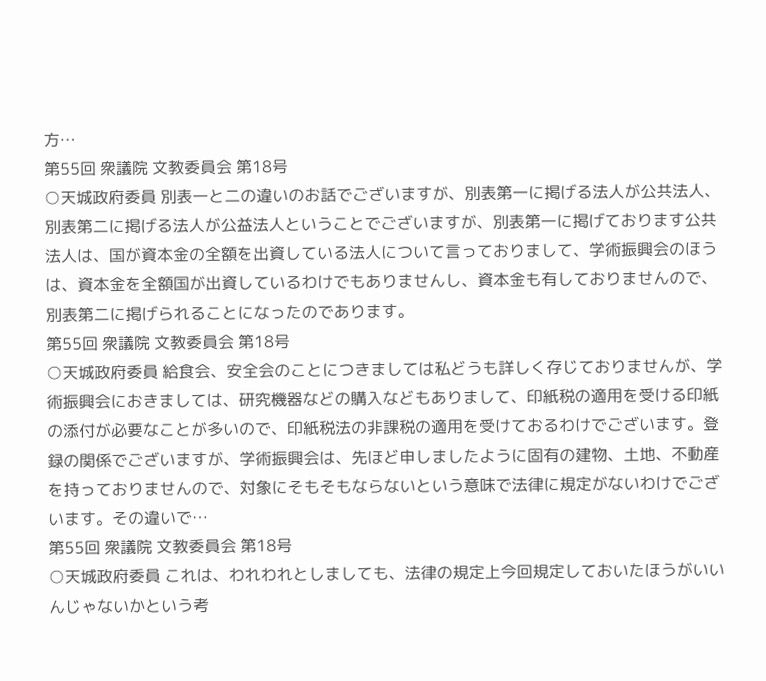方…
第55回 衆議院 文教委員会 第18号
○天城政府委員 別表一と二の違いのお話でございますが、別表第一に掲げる法人が公共法人、別表第二に掲げる法人が公益法人ということでございますが、別表第一に掲げております公共法人は、国が資本金の全額を出資している法人について言っておりまして、学術振興会のほうは、資本金を全額国が出資しているわけでもありませんし、資本金も有しておりませんので、別表第二に掲げられることになったのであります。
第55回 衆議院 文教委員会 第18号
○天城政府委員 給食会、安全会のことにつきましては私どうも詳しく存じておりませんが、学術振興会におきましては、研究機器などの購入などもありまして、印紙税の適用を受ける印紙の添付が必要なことが多いので、印紙税法の非課税の適用を受けておるわけでございます。登録の関係でございますが、学術振興会は、先ほど申しましたように固有の建物、土地、不動産を持っておりませんので、対象にそもそもならないという意味で法律に規定がないわけでございます。その違いで…
第55回 衆議院 文教委員会 第18号
○天城政府委員 これは、われわれとしましても、法律の規定上今回規定しておいたほうがいいんじゃないかという考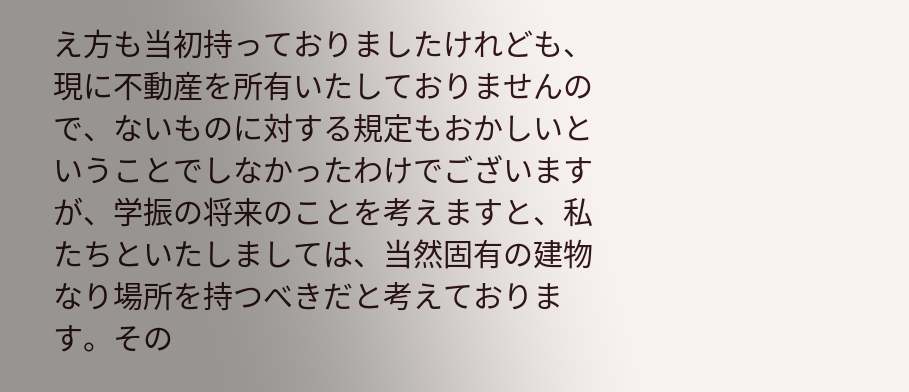え方も当初持っておりましたけれども、現に不動産を所有いたしておりませんので、ないものに対する規定もおかしいということでしなかったわけでございますが、学振の将来のことを考えますと、私たちといたしましては、当然固有の建物なり場所を持つべきだと考えております。その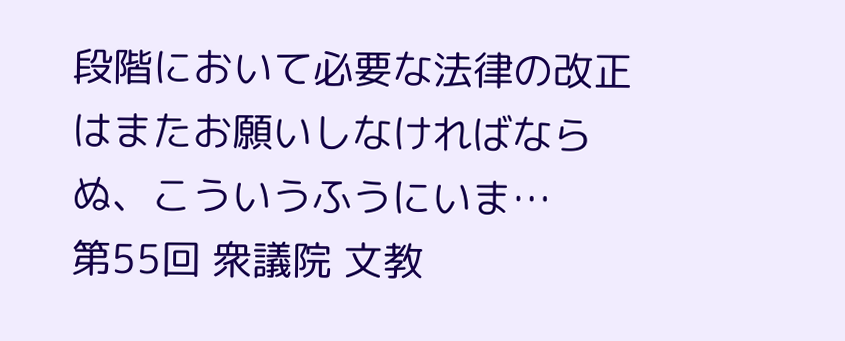段階において必要な法律の改正はまたお願いしなければならぬ、こういうふうにいま…
第55回 衆議院 文教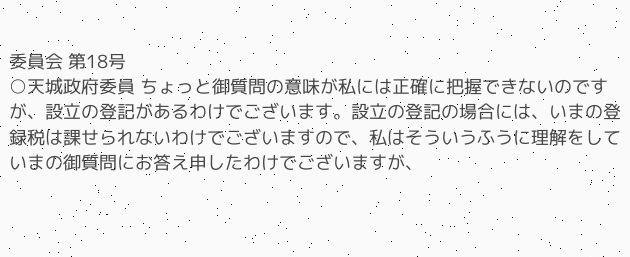委員会 第18号
○天城政府委員 ちょっと御質問の意味が私には正確に把握できないのですが、設立の登記があるわけでございます。設立の登記の場合には、いまの登録税は課せられないわけでございますので、私はそういうふうに理解をしていまの御質問にお答え申したわけでございますが、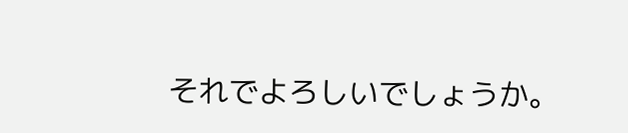それでよろしいでしょうか。